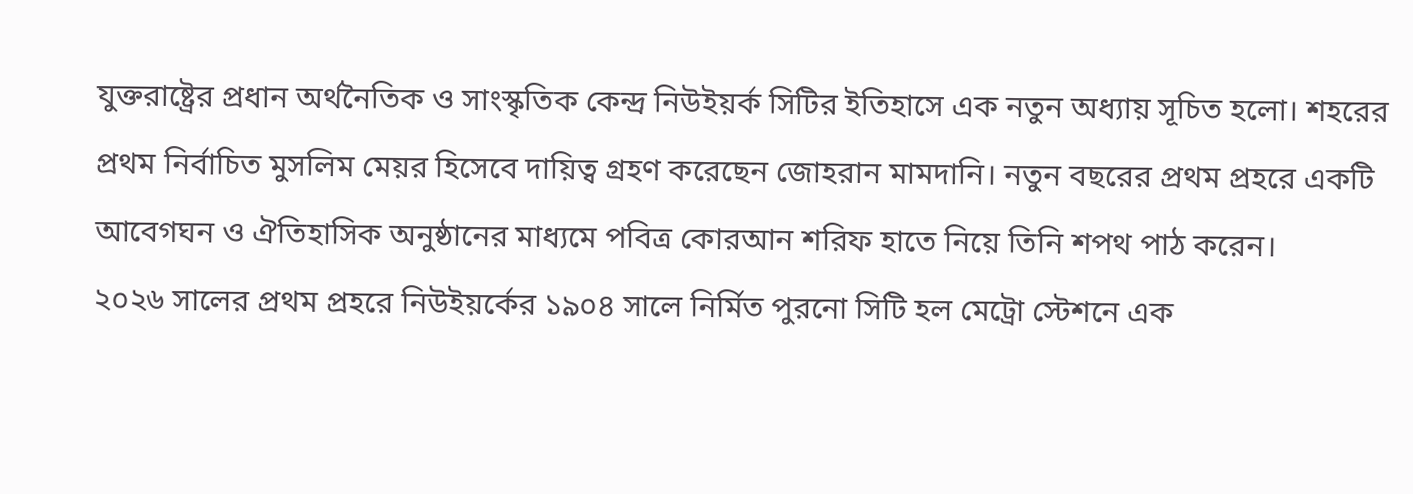যুক্তরাষ্ট্রের প্রধান অর্থনৈতিক ও সাংস্কৃতিক কেন্দ্র নিউইয়র্ক সিটির ইতিহাসে এক নতুন অধ্যায় সূচিত হলো। শহরের প্রথম নির্বাচিত মুসলিম মেয়র হিসেবে দায়িত্ব গ্রহণ করেছেন জোহরান মামদানি। নতুন বছরের প্রথম প্রহরে একটি আবেগঘন ও ঐতিহাসিক অনুষ্ঠানের মাধ্যমে পবিত্র কোরআন শরিফ হাতে নিয়ে তিনি শপথ পাঠ করেন।
২০২৬ সালের প্রথম প্রহরে নিউইয়র্কের ১৯০৪ সালে নির্মিত পুরনো সিটি হল মেট্রো স্টেশনে এক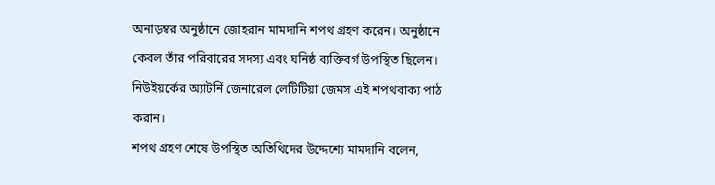অনাড়ম্বর অনুষ্ঠানে জোহরান মামদানি শপথ গ্রহণ করেন। অনুষ্ঠানে কেবল তাঁর পরিবারের সদস্য এবং ঘনিষ্ঠ ব্যক্তিবর্গ উপস্থিত ছিলেন। নিউইয়র্কের অ্যাটর্নি জেনারেল লেটিটিয়া জেমস এই শপথবাক্য পাঠ করান।
শপথ গ্রহণ শেষে উপস্থিত অতিথিদের উদ্দেশ্যে মামদানি বলেন,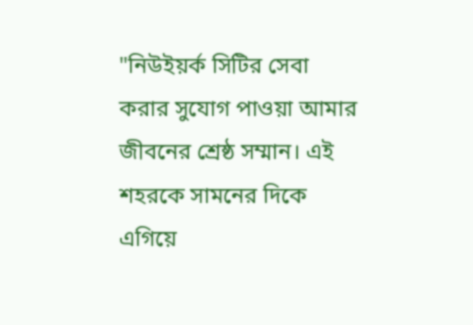"নিউইয়র্ক সিটির সেবা করার সুযোগ পাওয়া আমার জীবনের শ্রেষ্ঠ সম্মান। এই শহরকে সামনের দিকে এগিয়ে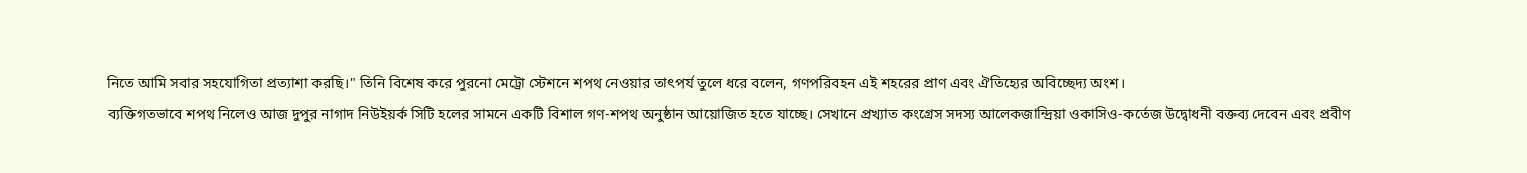নিতে আমি সবার সহযোগিতা প্রত্যাশা করছি।" তিনি বিশেষ করে পুরনো মেট্রো স্টেশনে শপথ নেওয়ার তাৎপর্য তুলে ধরে বলেন, গণপরিবহন এই শহরের প্রাণ এবং ঐতিহ্যের অবিচ্ছেদ্য অংশ।
ব্যক্তিগতভাবে শপথ নিলেও আজ দুপুর নাগাদ নিউইয়র্ক সিটি হলের সামনে একটি বিশাল গণ-শপথ অনুষ্ঠান আয়োজিত হতে যাচ্ছে। সেখানে প্রখ্যাত কংগ্রেস সদস্য আলেকজান্দ্রিয়া ওকাসিও-কর্তেজ উদ্বোধনী বক্তব্য দেবেন এবং প্রবীণ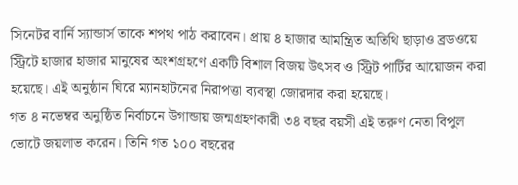সিনেটর বার্নি স্যান্ডার্স তাকে শপথ পাঠ করাবেন। প্রায় ৪ হাজার আমন্ত্রিত অতিথি ছাড়াও ব্রডওয়ে স্ট্রিটে হাজার হাজার মানুষের অংশগ্রহণে একটি বিশাল বিজয় উৎসব ও স্ট্রিট পার্টির আয়োজন করা হয়েছে। এই অনুষ্ঠান ঘিরে ম্যানহাটনের নিরাপত্তা ব্যবস্থা জোরদার করা হয়েছে।
গত ৪ নভেম্বর অনুষ্ঠিত নির্বাচনে উগান্ডায় জন্মগ্রহণকারী ৩৪ বছর বয়সী এই তরুণ নেতা বিপুল ভোটে জয়লাভ করেন। তিনি গত ১০০ বছরের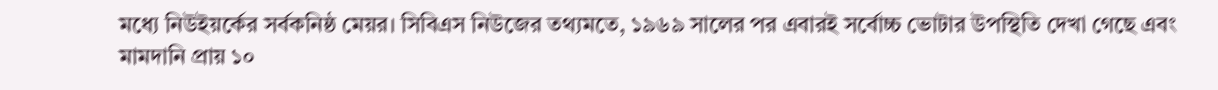মধ্যে নিউইয়র্কের সর্বকনিষ্ঠ মেয়র। সিবিএস নিউজের তথ্যমতে, ১৯৬৯ সালের পর এবারই সর্বোচ্চ ভোটার উপস্থিতি দেখা গেছে এবং মামদানি প্রায় ১০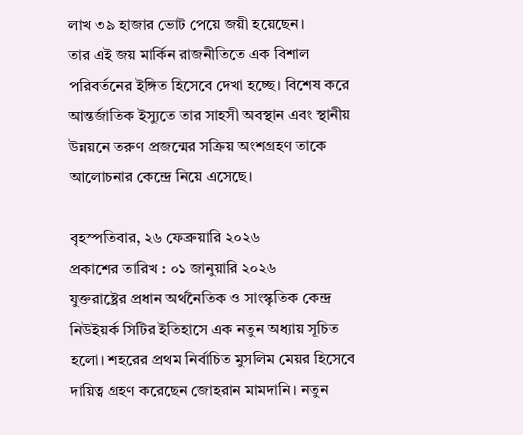লাখ ৩৯ হাজার ভোট পেয়ে জয়ী হয়েছেন।
তার এই জয় মার্কিন রাজনীতিতে এক বিশাল পরিবর্তনের ইঙ্গিত হিসেবে দেখা হচ্ছে। বিশেষ করে আন্তর্জাতিক ইস্যুতে তার সাহসী অবস্থান এবং স্থানীয় উন্নয়নে তরুণ প্রজন্মের সক্রিয় অংশগ্রহণ তাকে আলোচনার কেন্দ্রে নিয়ে এসেছে।

বৃহস্পতিবার, ২৬ ফেব্রুয়ারি ২০২৬
প্রকাশের তারিখ : ০১ জানুয়ারি ২০২৬
যুক্তরাষ্ট্রের প্রধান অর্থনৈতিক ও সাংস্কৃতিক কেন্দ্র নিউইয়র্ক সিটির ইতিহাসে এক নতুন অধ্যায় সূচিত হলো। শহরের প্রথম নির্বাচিত মুসলিম মেয়র হিসেবে দায়িত্ব গ্রহণ করেছেন জোহরান মামদানি। নতুন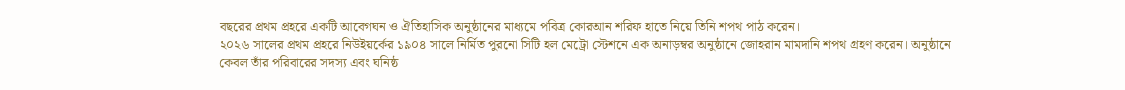বছরের প্রথম প্রহরে একটি আবেগঘন ও ঐতিহাসিক অনুষ্ঠানের মাধ্যমে পবিত্র কোরআন শরিফ হাতে নিয়ে তিনি শপথ পাঠ করেন।
২০২৬ সালের প্রথম প্রহরে নিউইয়র্কের ১৯০৪ সালে নির্মিত পুরনো সিটি হল মেট্রো স্টেশনে এক অনাড়ম্বর অনুষ্ঠানে জোহরান মামদানি শপথ গ্রহণ করেন। অনুষ্ঠানে কেবল তাঁর পরিবারের সদস্য এবং ঘনিষ্ঠ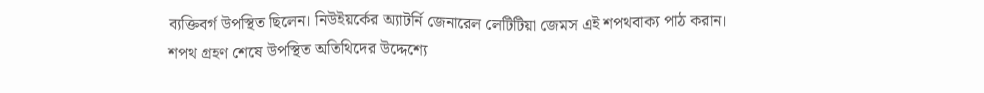ব্যক্তিবর্গ উপস্থিত ছিলেন। নিউইয়র্কের অ্যাটর্নি জেনারেল লেটিটিয়া জেমস এই শপথবাক্য পাঠ করান।
শপথ গ্রহণ শেষে উপস্থিত অতিথিদের উদ্দেশ্যে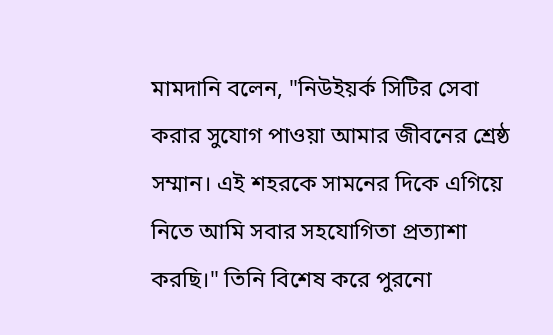মামদানি বলেন, "নিউইয়র্ক সিটির সেবা করার সুযোগ পাওয়া আমার জীবনের শ্রেষ্ঠ সম্মান। এই শহরকে সামনের দিকে এগিয়ে নিতে আমি সবার সহযোগিতা প্রত্যাশা করছি।" তিনি বিশেষ করে পুরনো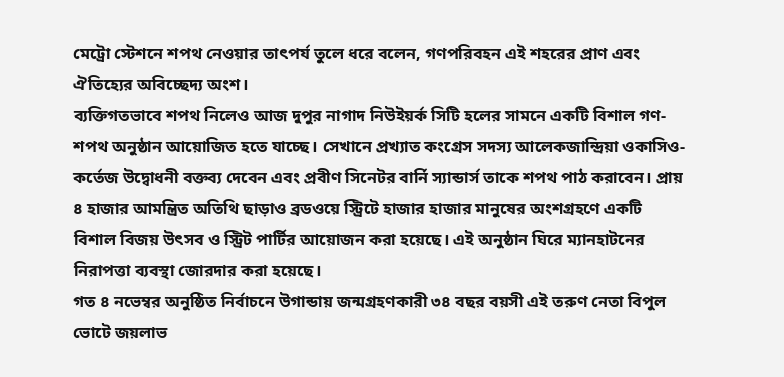মেট্রো স্টেশনে শপথ নেওয়ার তাৎপর্য তুলে ধরে বলেন, গণপরিবহন এই শহরের প্রাণ এবং ঐতিহ্যের অবিচ্ছেদ্য অংশ।
ব্যক্তিগতভাবে শপথ নিলেও আজ দুপুর নাগাদ নিউইয়র্ক সিটি হলের সামনে একটি বিশাল গণ-শপথ অনুষ্ঠান আয়োজিত হতে যাচ্ছে। সেখানে প্রখ্যাত কংগ্রেস সদস্য আলেকজান্দ্রিয়া ওকাসিও-কর্তেজ উদ্বোধনী বক্তব্য দেবেন এবং প্রবীণ সিনেটর বার্নি স্যান্ডার্স তাকে শপথ পাঠ করাবেন। প্রায় ৪ হাজার আমন্ত্রিত অতিথি ছাড়াও ব্রডওয়ে স্ট্রিটে হাজার হাজার মানুষের অংশগ্রহণে একটি বিশাল বিজয় উৎসব ও স্ট্রিট পার্টির আয়োজন করা হয়েছে। এই অনুষ্ঠান ঘিরে ম্যানহাটনের নিরাপত্তা ব্যবস্থা জোরদার করা হয়েছে।
গত ৪ নভেম্বর অনুষ্ঠিত নির্বাচনে উগান্ডায় জন্মগ্রহণকারী ৩৪ বছর বয়সী এই তরুণ নেতা বিপুল ভোটে জয়লাভ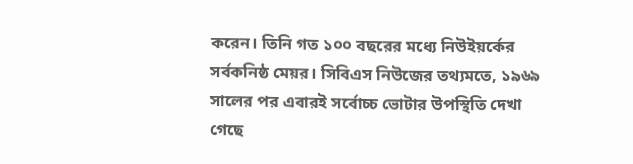করেন। তিনি গত ১০০ বছরের মধ্যে নিউইয়র্কের সর্বকনিষ্ঠ মেয়র। সিবিএস নিউজের তথ্যমতে, ১৯৬৯ সালের পর এবারই সর্বোচ্চ ভোটার উপস্থিতি দেখা গেছে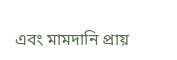এবং মামদানি প্রায়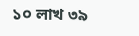১০ লাখ ৩৯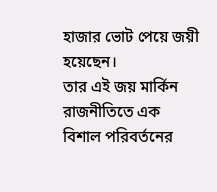হাজার ভোট পেয়ে জয়ী হয়েছেন।
তার এই জয় মার্কিন রাজনীতিতে এক বিশাল পরিবর্তনের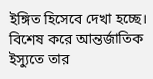ইঙ্গিত হিসেবে দেখা হচ্ছে। বিশেষ করে আন্তর্জাতিক ইস্যুতে তার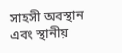সাহসী অবস্থান এবং স্থানীয়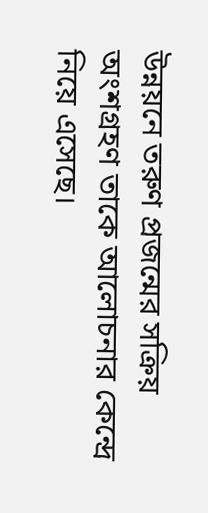উন্নয়নে তরুণ প্রজন্মের সক্রিয় অংশগ্রহণ তাকে আলোচনার কেন্দ্রে নিয়ে এসেছে।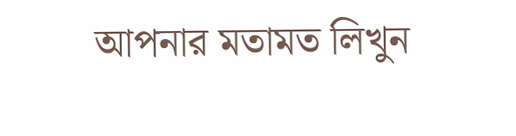আপনার মতামত লিখুন